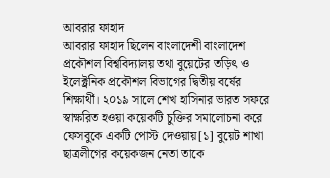আবরার ফাহাদ
আবরার ফাহাদ ছিলেন বাংলাদেশী বাংলাদেশ প্রকৌশল বিশ্ববিদ্যালয় তথা বুয়েটের তড়িৎ ও ইলেক্ট্রনিক প্রকৌশল বিভাগের দ্বিতীয় বর্ষের শিক্ষার্থী। ২০১৯ সালে শেখ হাসিনার ভারত সফরে স্বাক্ষরিত হওয়া কয়েকটি চুক্তির সমালোচনা করে ফেসবুকে একটি পোস্ট দেওয়ায়[১] বুয়েট শাখা ছাত্রলীগের কয়েকজন নেতা তাকে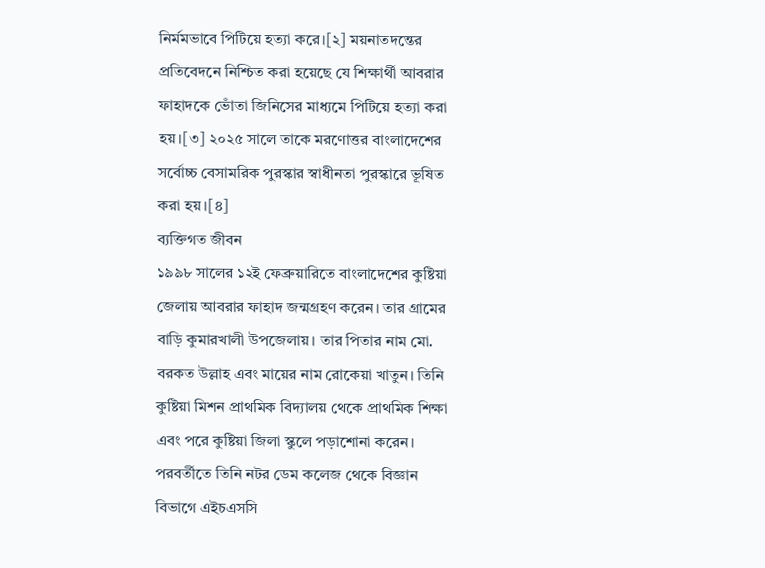নির্মমভাবে পিটিয়ে হত্যা করে।[২] ময়নাতদন্তের প্রতিবেদনে নিশ্চিত করা হয়েছে যে শিক্ষার্থী আবরার ফাহাদকে ভোঁতা জিনিসের মাধ্যমে পিটিয়ে হত্যা করা হয়।[৩] ২০২৫ সালে তাকে মরণোত্তর বাংলাদেশের সর্বোচ্চ বেসামরিক পুরস্কার স্বাধীনতা পুরস্কারে ভূষিত করা হয়।[৪]
ব্যক্তিগত জীবন
১৯৯৮ সালের ১২ই ফেব্রুয়ারিতে বাংলাদেশের কুষ্টিয়া জেলায় আবরার ফাহাদ জন্মগ্রহণ করেন। তার গ্রামের বাড়ি কুমারখালী উপজেলায়। তার পিতার নাম মো. বরকত উল্লাহ এবং মায়ের নাম রোকেয়া খাতুন। তিনি কুষ্টিয়া মিশন প্রাথমিক বিদ্যালয় থেকে প্রাথমিক শিক্ষা এবং পরে কুষ্টিয়া জিলা স্কুলে পড়াশোনা করেন। পরবর্তীতে তিনি নটর ডেম কলেজ থেকে বিজ্ঞান বিভাগে এইচএসসি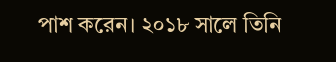পাশ করেন। ২০১৮ সালে তিনি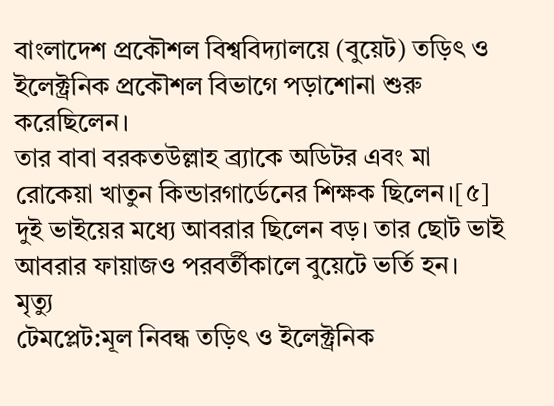বাংলাদেশ প্রকৌশল বিশ্ববিদ্যালয়ে (বুয়েট) তড়িৎ ও ইলেক্ট্রনিক প্রকৌশল বিভাগে পড়াশোনা শুরু করেছিলেন।
তার বাবা বরকতউল্লাহ ব্র্যাকে অডিটর এবং মা রোকেয়া খাতুন কিন্ডারগার্ডেনের শিক্ষক ছিলেন।[৫] দুই ভাইয়ের মধ্যে আবরার ছিলেন বড়। তার ছোট ভাই আবরার ফায়াজও পরবর্তীকালে বুয়েটে ভর্তি হন।
মৃত্যু
টেমপ্লেট:মূল নিবন্ধ তড়িৎ ও ইলেক্ট্রনিক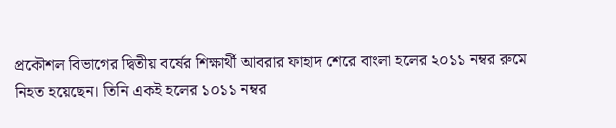প্রকৌশল বিভাগের দ্বিতীয় বর্ষের শিক্ষার্থী আবরার ফাহাদ শেরে বাংলা হলের ২০১১ নম্বর রুমে নিহত হয়েছেন। তিনি একই হলের ১০১১ নম্বর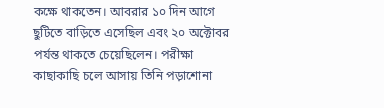কক্ষে থাকতেন। আবরার ১০ দিন আগে ছুটিতে বাড়িতে এসেছিল এবং ২০ অক্টোবর পর্যন্ত থাকতে চেয়েছিলেন। পরীক্ষা কাছাকাছি চলে আসায় তিনি পড়াশোনা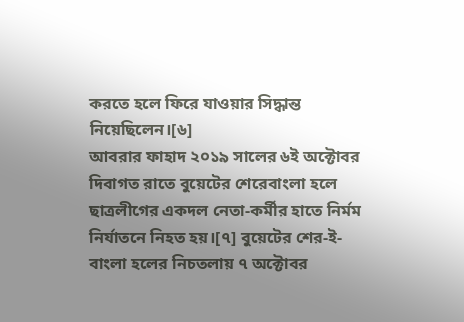করতে হলে ফিরে যাওয়ার সিদ্ধান্ত নিয়েছিলেন।[৬]
আবরার ফাহাদ ২০১৯ সালের ৬ই অক্টোবর দিবাগত রাতে বুয়েটের শেরেবাংলা হলে ছাত্রলীগের একদল নেতা-কর্মীর হাতে নির্মম নির্যাতনে নিহত হয়।[৭] বুয়েটের শের-ই-বাংলা হলের নিচতলায় ৭ অক্টোবর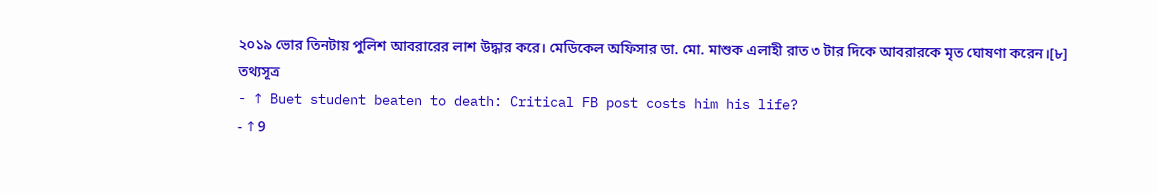২০১৯ ভোর তিনটায় পুলিশ আবরারের লাশ উদ্ধার করে। মেডিকেল অফিসার ডা. মো. মাশুক এলাহী রাত ৩ টার দিকে আবরারকে মৃত ঘোষণা করেন।[৮]
তথ্যসূত্র
- ↑ Buet student beaten to death: Critical FB post costs him his life?
- ↑ 9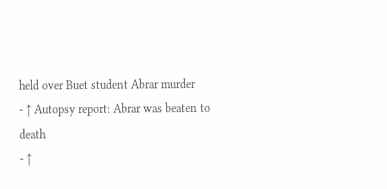held over Buet student Abrar murder
- ↑ Autopsy report: Abrar was beaten to death
- ↑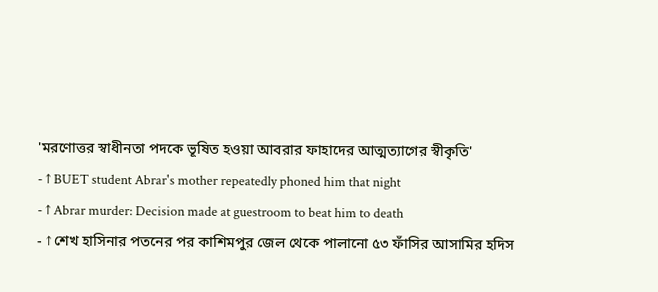'মরণোত্তর স্বাধীনতা পদকে ভূষিত হওয়া আবরার ফাহাদের আত্মত্যাগের স্বীকৃতি'
- ↑ BUET student Abrar's mother repeatedly phoned him that night
- ↑ Abrar murder: Decision made at guestroom to beat him to death
- ↑ শেখ হাসিনার পতনের পর কাশিমপুর জেল থেকে পালানো ৫৩ ফাঁসির আসামির হদিস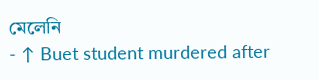মেলেনি
- ↑ Buet student murdered after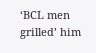‘BCL men grilled’ him